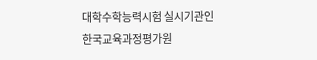대학수학능력시험 실시기관인 한국교육과정평가원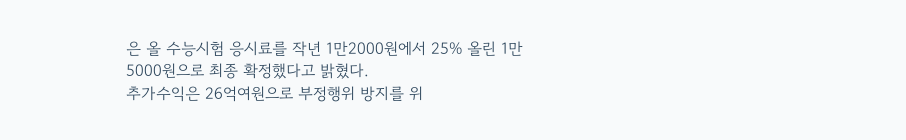은 올 수능시험 응시료를 작년 1만2000원에서 25% 올린 1만5000원으로 최종 확정했다고 밝혔다.
추가수익은 26억여원으로 부정행위 방지를 위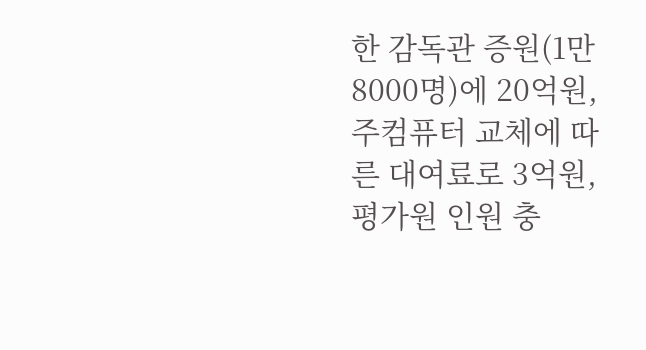한 감독관 증원(1만8000명)에 20억원, 주컴퓨터 교체에 따른 대여료로 3억원, 평가원 인원 충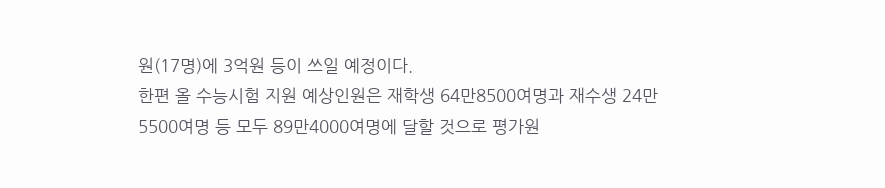원(17명)에 3억원 등이 쓰일 예정이다.
한편 올 수능시험 지원 예상인원은 재학생 64만8500여명과 재수생 24만5500여명 등 모두 89만4000여명에 달할 것으로 평가원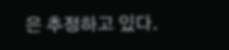은 추정하고 있다.